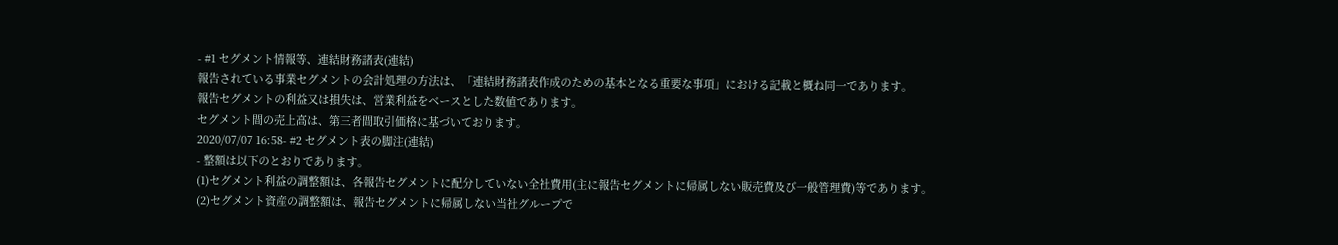- #1 セグメント情報等、連結財務諸表(連結)
報告されている事業セグメントの会計処理の方法は、「連結財務諸表作成のための基本となる重要な事項」における記載と概ね同一であります。
報告セグメントの利益又は損失は、営業利益をベースとした数値であります。
セグメント間の売上高は、第三者間取引価格に基づいております。
2020/07/07 16:58- #2 セグメント表の脚注(連結)
- 整額は以下のとおりであります。
(1)セグメント利益の調整額は、各報告セグメントに配分していない全社費用(主に報告セグメントに帰属しない販売費及び一般管理費)等であります。
(2)セグメント資産の調整額は、報告セグメントに帰属しない当社グループで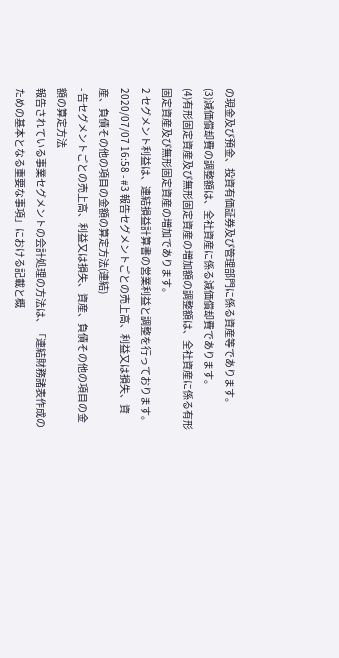の現金及び預金、投資有価証券及び管理部門に係る資産等であります。
(3)減価償却費の調整額は、全社資産に係る減価償却費であります。
(4)有形固定資産及び無形固定資産の増加額の調整額は、全社資産に係る有形固定資産及び無形固定資産の増加であります。
2 セグメント利益は、連結損益計算書の営業利益と調整を行っております。2020/07/07 16:58 - #3 報告セグメントごとの売上高、利益又は損失、資産、負債その他の項目の金額の算定方法(連結)
- 告セグメントごとの売上高、利益又は損失、資産、負債その他の項目の金額の算定方法
報告されている事業セグメントの会計処理の方法は、「連結財務諸表作成のための基本となる重要な事項」における記載と概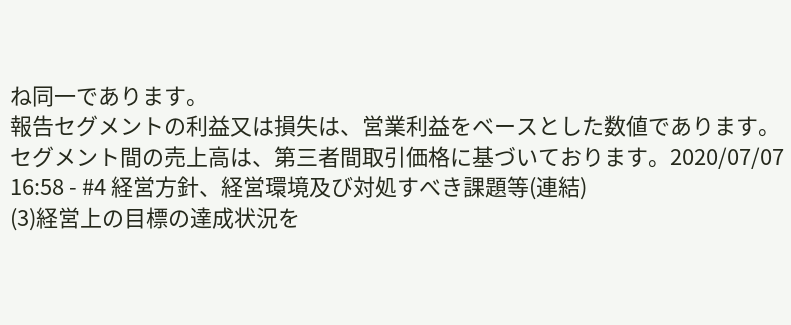ね同一であります。
報告セグメントの利益又は損失は、営業利益をベースとした数値であります。
セグメント間の売上高は、第三者間取引価格に基づいております。2020/07/07 16:58 - #4 経営方針、経営環境及び対処すべき課題等(連結)
(3)経営上の目標の達成状況を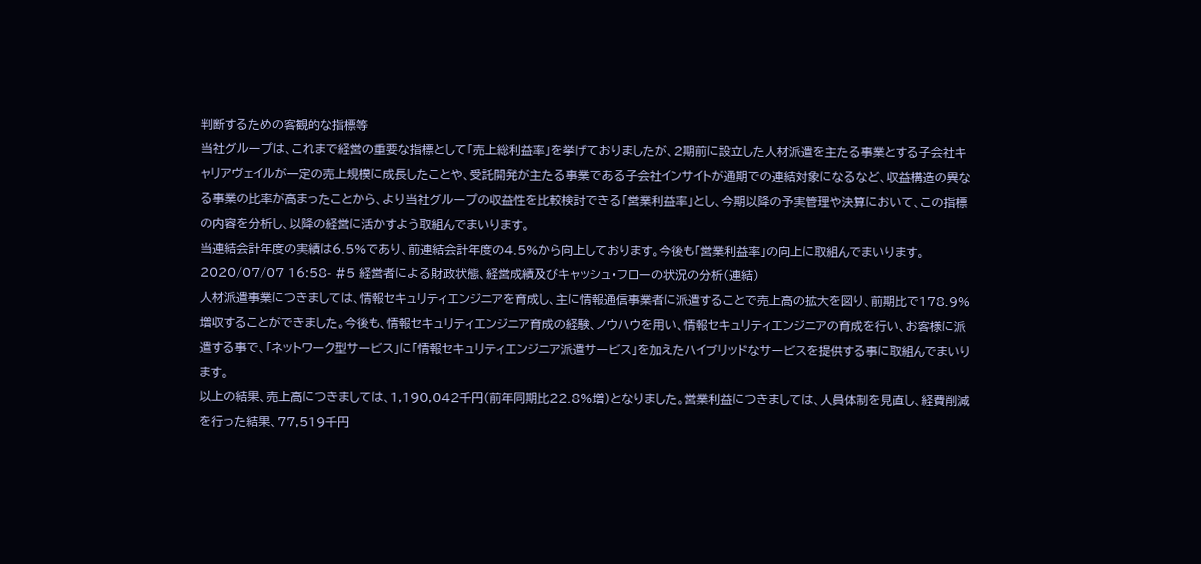判断するための客観的な指標等
当社グループは、これまで経営の重要な指標として「売上総利益率」を挙げておりましたが、2期前に設立した人材派遣を主たる事業とする子会社キャリアヴェイルが一定の売上規模に成長したことや、受託開発が主たる事業である子会社インサイトが通期での連結対象になるなど、収益構造の異なる事業の比率が高まったことから、より当社グループの収益性を比較検討できる「営業利益率」とし、今期以降の予実管理や決算において、この指標の内容を分析し、以降の経営に活かすよう取組んでまいります。
当連結会計年度の実績は6.5%であり、前連結会計年度の4.5%から向上しております。今後も「営業利益率」の向上に取組んでまいります。
2020/07/07 16:58- #5 経営者による財政状態、経営成績及びキャッシュ・フローの状況の分析(連結)
人材派遣事業につきましては、情報セキュリティエンジニアを育成し、主に情報通信事業者に派遣することで売上高の拡大を図り、前期比で178.9%増収することができました。今後も、情報セキュリティエンジニア育成の経験、ノウハウを用い、情報セキュリティエンジニアの育成を行い、お客様に派遣する事で、「ネットワーク型サービス」に「情報セキュリティエンジニア派遣サービス」を加えたハイブリッドなサービスを提供する事に取組んでまいります。
以上の結果、売上高につきましては、1,190,042千円(前年同期比22.8%増)となりました。営業利益につきましては、人員体制を見直し、経費削減を行った結果、77,519千円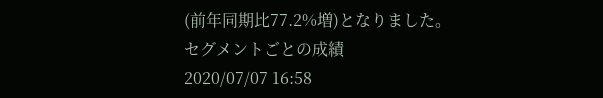(前年同期比77.2%増)となりました。
セグメントごとの成績
2020/07/07 16:58